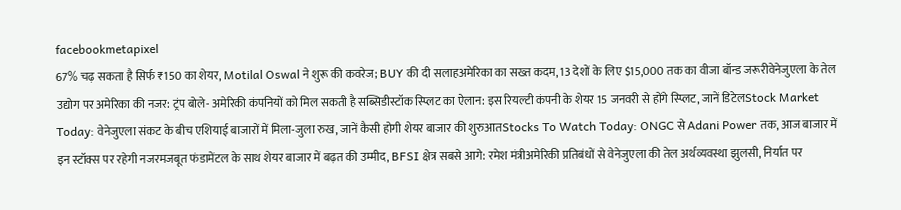facebookmetapixel
67% चढ़ सकता है सिर्फ ₹150 का शेयर, Motilal Oswal ने शुरू की कवरेज; BUY की दी सलाहअमेरिका का सख्त कदम, 13 देशों के लिए $15,000 तक का वीजा बॉन्ड जरूरीवेनेजुएला के तेल उद्योग पर अमेरिका की नजर: ट्रंप बोले- अमेरिकी कंपनियों को मिल सकती है सब्सिडीस्टॉक स्प्लिट का ऐलान: इस रियल्टी कंपनी के शेयर 15 जनवरी से होंगे स्प्लिट, जानें डिटेलStock Market Today: वेनेजुएला संकट के बीच एशियाई बाजारों में मिला-जुला रुख, जानें कैसी होगी शेयर बाजार की शुरुआतStocks To Watch Today: ONGC से Adani Power तक, आज बाजार में इन स्टॉक्स पर रहेगी नजरमजबूत फंडामेंटल के साथ शेयर बाजार में बढ़त की उम्मीद, BFSI क्षेत्र सबसे आगे: रमेश मंत्रीअमेरिकी प्रतिबंधों से वेनेजुएला की तेल अर्थव्यवस्था झुलसी, निर्यात पर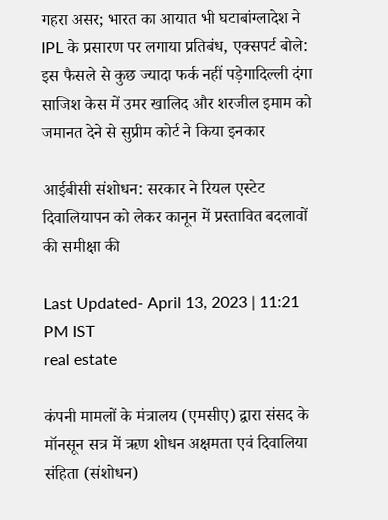गहरा असर; भारत का आयात भी घटाबांग्लादेश ने IPL के प्रसारण पर लगाया प्रतिबंध, एक्सपर्ट बोले: इस फैसले से कुछ ज्यादा फर्क नहीं पड़ेगादिल्ली दंगा साजिश केस में उमर खालिद और शरजील इमाम को जमानत देने से सुप्रीम कोर्ट ने किया इनकार

आईबीसी संशोधन: सरकार ने रियल एस्टेट दिवालियापन को लेकर कानून में प्रस्तावित बदलावों की समीक्षा की

Last Updated- April 13, 2023 | 11:21 PM IST
real estate

कंपनी मामलों के मंत्रालय (एमसीए) द्वारा संसद के मॉनसून सत्र में ऋण शोधन अक्षमता एवं दिवालिया संहिता (संशोधन)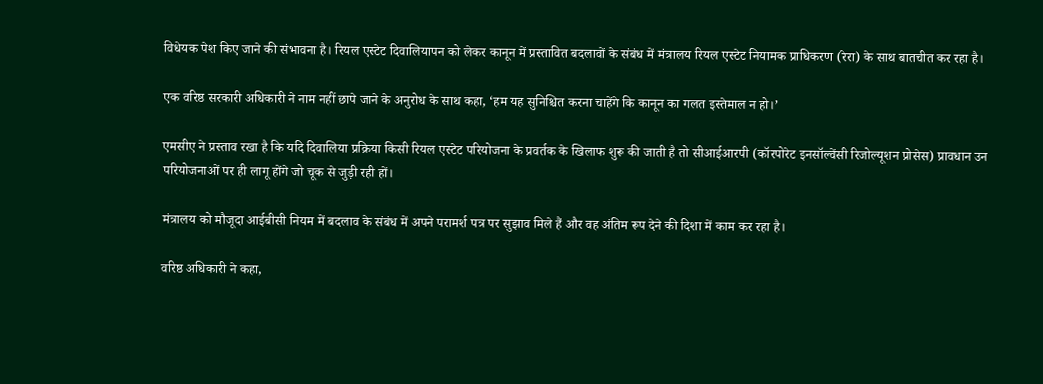विधेयक पेश किए जाने की संभावना है। रियल एस्टेट दिवालियापन को लेकर कानून में प्रस्तावित बदलावों के संबंध में मंत्रालय रियल एस्टेट नियामक प्राधिकरण (रेरा) के साथ बातचीत कर रहा है।

एक वरिष्ठ सरकारी अधिकारी ने नाम नहीं छापे जाने के अनुरोध के साथ कहा, ‘हम यह सुनिश्चित करना चाहेंगे कि कानून का गलत इस्तेमाल न हो।’

एमसीए ने प्रस्ताव रखा है कि यदि दिवालिया प्रक्रिया किसी रियल एस्टेट परियोजना के प्रवर्तक के खिलाफ शुरू की जाती है तो सीआईआरपी (कॉरपोरेट इनसॉल्वेंसी रिजोल्यूशन प्रोसेस) प्रावधान उन परियोजनाओं पर ही लागू होंगे जो चूक से जुड़ी रही हों।

मंत्रालय को मौजूदा आईबीसी नियम में बदलाव के संबंध में अपने परामर्श पत्र पर सुझाव मिले हैं और वह अंतिम रूप देने की दिशा में काम कर रहा है।

वरिष्ठ अधिकारी ने कहा,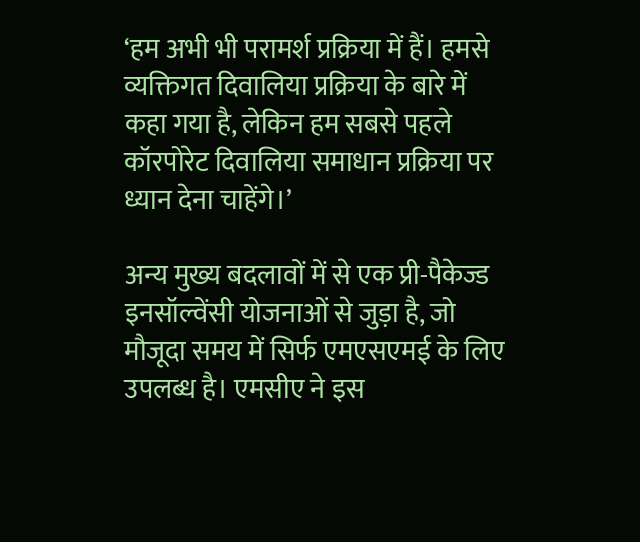‘हम अभी भी परामर्श प्रक्रिया में हैं। हमसे व्यक्तिगत दिवालिया प्रक्रिया के बारे में कहा गया है, लेकिन हम सबसे पहले कॉरपोरेट दिवालिया समाधान प्रक्रिया पर ध्यान देना चाहेंगे।’

अन्य मुख्य बदलावों में से एक प्री-पैकेज्ड इनसॉल्वेंसी योजनाओं से जुड़ा है, जो मौजूदा समय में सिर्फ एमएसएमई के लिए उपलब्ध है। एमसीए ने इस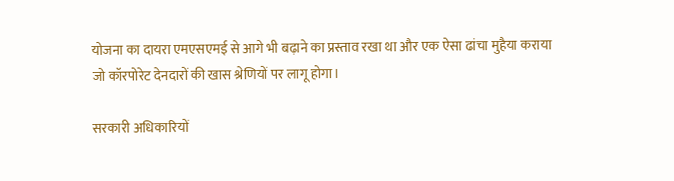योजना का दायरा एमएसएमई से आगे भी बढ़ाने का प्रस्ताव रखा था और एक ऐसा ढांचा मुहैया कराया जो कॉरपोरेट देनदारों की खास श्रेणियों पर लागू होगा।

सरकारी अधिकारियों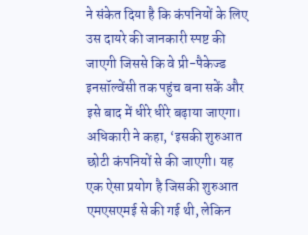ने संकेत दिया है कि कंपनियों के लिए उस दायरे की जानकारी स्पष्ट की जाएगी जिससे कि वे प्री-पैकेज्ड इनसॉल्वेंसी तक पहुंच बना सकें और इसे बाद में धीरे धीरे बढ़ाया जाएगा। अधिकारी ने कहा, ‘इसकी शुरुआत छोटी कंपनियों से की जाएगी। यह एक ऐसा प्रयोग है जिसकी शुरुआत एमएसएमई से की गई थी, लेकिन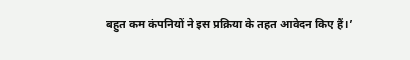बहुत कम कंपनियों ने इस प्रक्रिया के तहत आवेदन किए हैं।’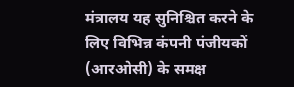मंत्रालय यह सुनिश्चित करने के लिए विभिन्न कंपनी पंजीयकों (आरओसी) के समक्ष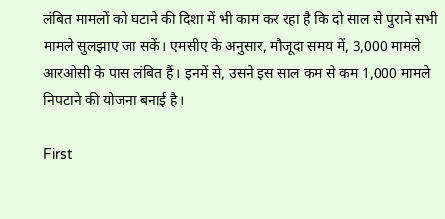लंबित मामलों को घटाने की दिशा में भी काम कर रहा है कि दो साल से पुराने सभी मामले सुलझाए जा सकें। एमसीए के अनुसार, मौजूदा समय में, 3,000 मामले आरओसी के पास लंबित हैं। इनमें से, उसने इस साल कम से कम 1,000 मामले निपटाने की योजना बनाई है।

First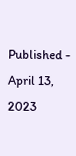Published - April 13, 2023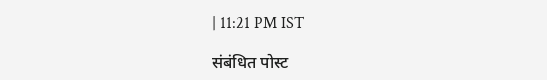| 11:21 PM IST

संबंधित पोस्ट